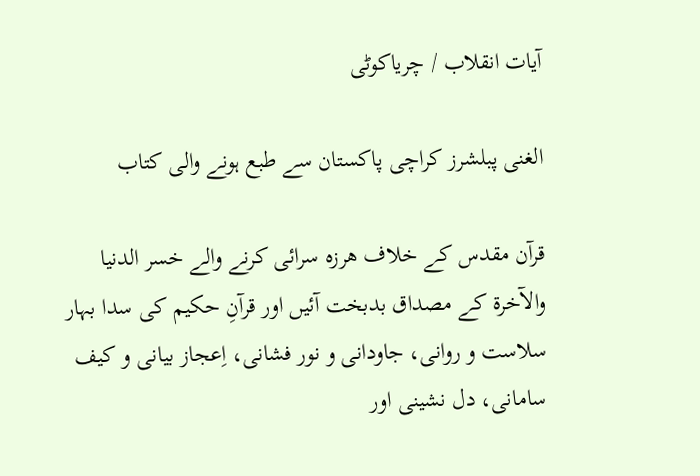آیات انقلاب / چریاکوٹی

الغنی پبلشرز کراچی پاکستان سے طبع ہونے والی کتاب

قرآن مقدس کے خلاف ھرزہ سرائی کرنے والے خسر الدنیا والآخرۃ کے مصداق بدبخت آئیں اور قرآنِ حکیم کی سدا بہار سلاست و روانی، جاودانی و نور فشانی، اِعجاز بیانی و کیف سامانی، دل نشینی اور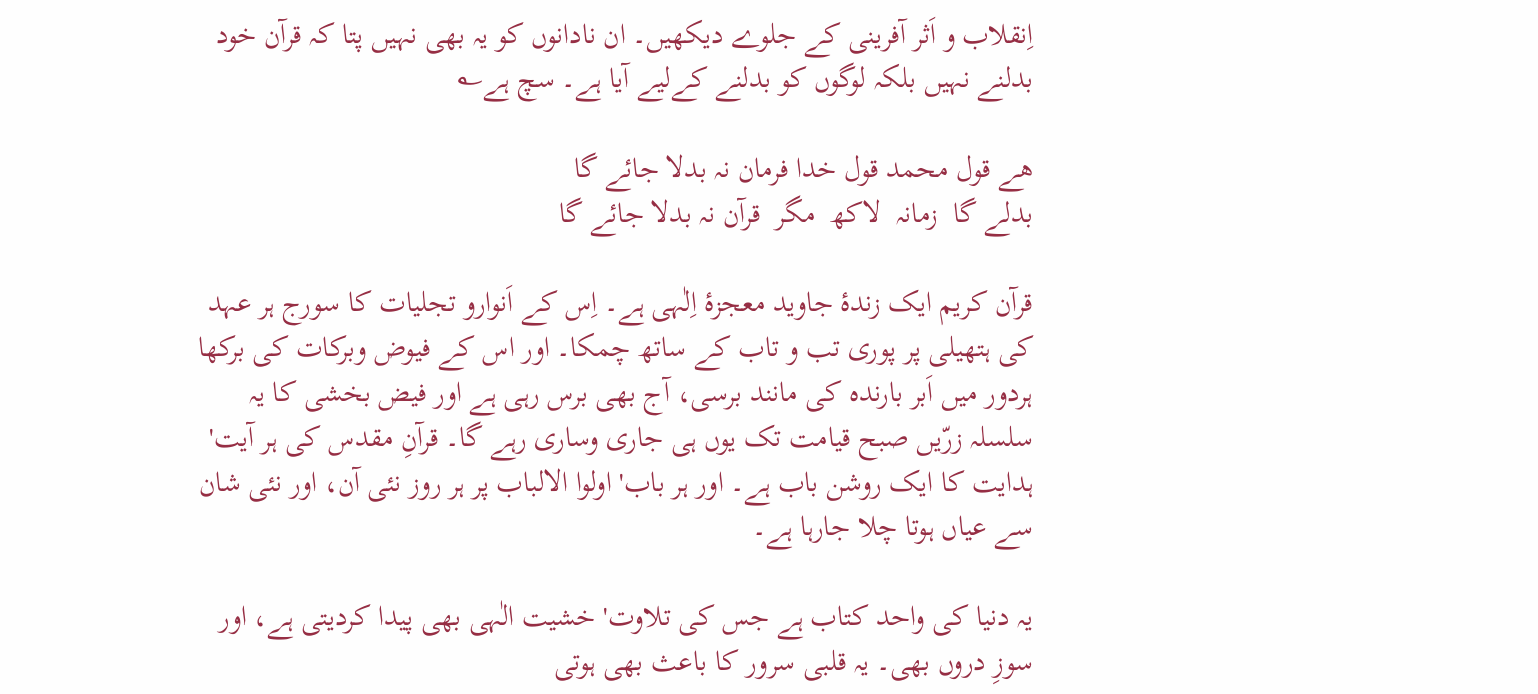اِنقلاب و اَثر آفرینی کے جلوے دیکھیں۔ ان نادانوں کو یہ بھی نہیں پتا کہ قرآن خود بدلنے نہیں بلکہ لوگوں کو بدلنے کےلیے آیا ہے۔ سچ ہے؎

ھے قول محمد قول خدا فرمان نہ بدلا جائے گا
بدلے گا  زمانہ  لاکھ  مگر  قرآن نہ بدلا جائے گا

قرآن کریم ایک زندۂ جاوید معجزۂ اِلٰہی ہے۔ اِس کے اَنوارو تجلیات کا سورج ہر عہد کی ہتھیلی پر پوری تب و تاب کے ساتھ چمکا۔ اور اس کے فیوض وبرکات کی برکھا ہردور میں اَبر بارندہ کی مانند برسی، آج بھی برس رہی ہے اور فیض بخشی کا یہ سلسلہ زرّیں صبح قیامت تک یوں ہی جاری وساری رہے گا۔ قرآنِ مقدس کی ہر آیت' ہدایت کا ایک روشن باب ہے۔ اور ہر باب' اولوا الالباب پر ہر روز نئی آن، اور نئی شان سے عیاں ہوتا چلا جارہا ہے۔

یہ دنیا کی واحد کتاب ہے جس کی تلاوت' خشیت الٰہی بھی پیدا کردیتی ہے، اور سوزِ دروں بھی۔ یہ قلبی سرور کا باعث بھی ہوتی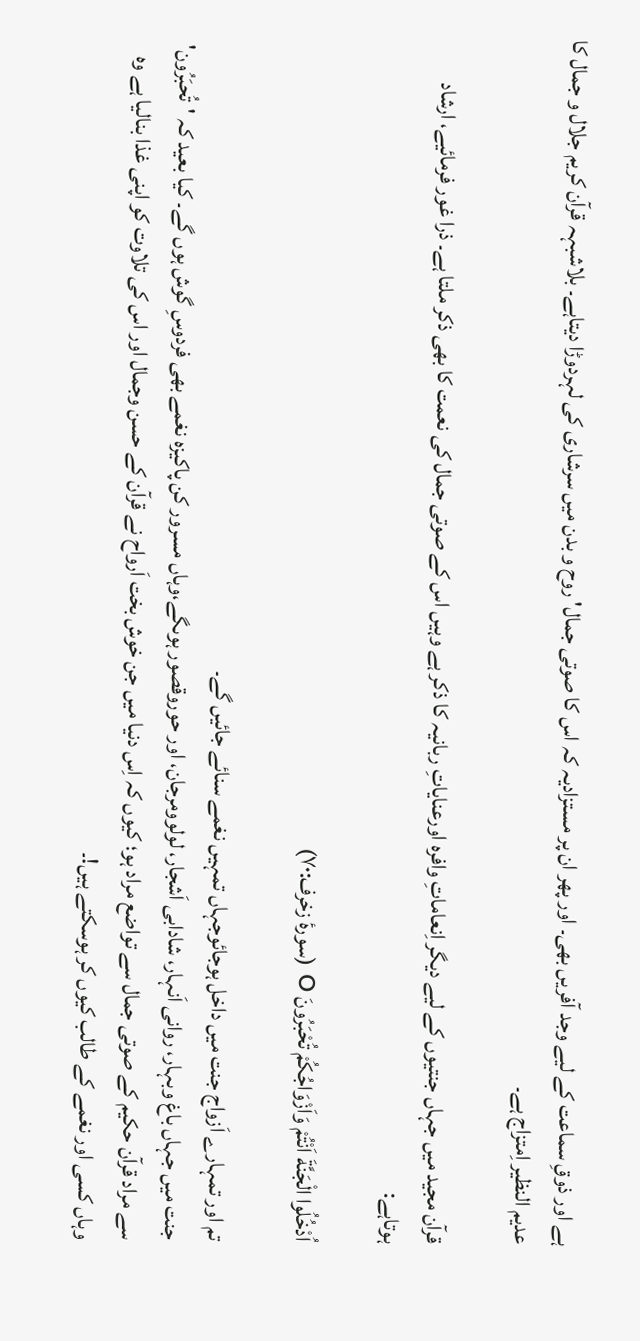ہے اور ذوقِ سماعت کے لیے وجد آفریں بھی۔ اور پھر ان پر مستزادیہ کہ اس کا صوتی جمال' روح و بدن میں سرشاری کی لہردوڑا دیتاہے۔ بلاشبہہ قرآن کریم جلال و جمال کا عدیم النظیر اِمتزاج ہے۔

قرآن مجید میں جہاں جنتیوں کے لیے دیگر اِنعاماتِ وافرہ اورعنایاتِ ربانیہ کا ذکر ہے وہیں اس کے صوتی جمال کی نعمت کا بھی ذکر ملتا ہے۔ ذرا غور فرمائیے، ارشاد ہوتاہے:

اُدْخُلُوا الْجَنَّةَ اَنْتُمْ وَاَزْوَاجُکُمْ تُحْبَرُونَ o (سورۂ زخرف:٧٠)

تم اور تمہارے اَزواج جنت میں داخل ہوجائوجہاں تمہیں نغمے سنائے جائیں گے۔
جنت میں جہاں باغ وبہار، روانی اَنہار، شادابی اَشجار، لولوومرجان، اور حوروقصور ہوںگے،وہاں مسرور کن پاکیزہ نغمے بھی فردوسِ گوش ہوں گے۔ کیا بعید کہ 'تُحبَرُون' سے مراد قرآن حکیم کے صوتی جمال سے تواضع مراد ہو؛ کیوں کہ اِس دنیا میں جن خوش بخت اَرواح نے قرآن کے حسن وجمال اور اس کی تلاوت کو اپنی غذا بنالیا ہے وہ وہاں کسی اور نغمے کے طالب کیوں کر ہوسکتے ہیں!۔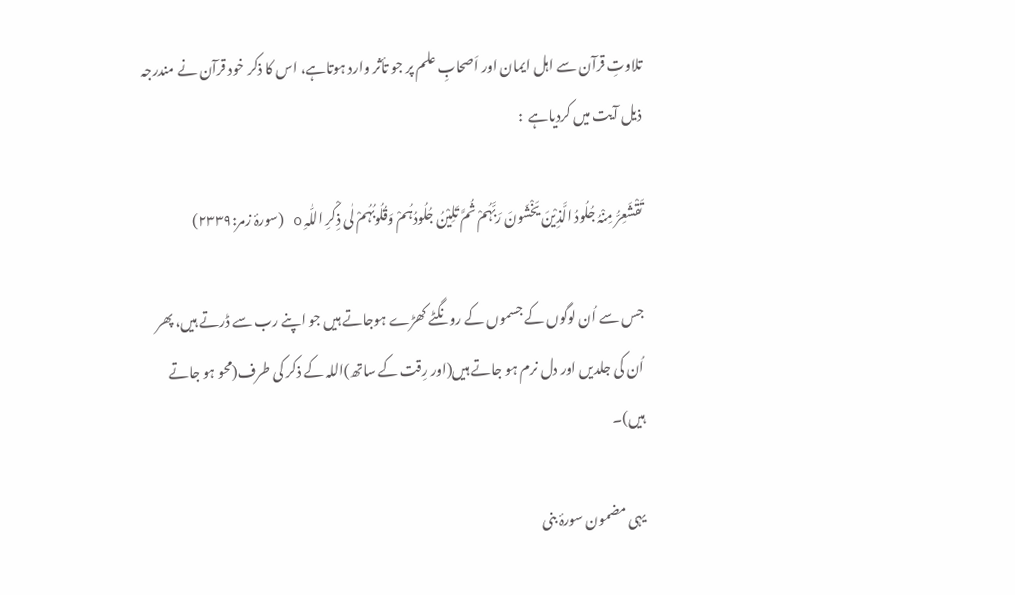تلاوتِ قرآن سے اہل ایمان اور اَصحابِ علم پر جو تأثر وارد ہوتاہے، اس کا ذکر خود قرآن نے مندرجہ ذیل آیت میں کردیاہے  :

تَقْشَعِرُّ مِنْہُ جُلُودُ الَّذِیْنَ یَخْشَونَ رَبَّہُمْ ثُمَّ تَلِیْنُ جُلُودُہُمْ وَقُلُوبُہُمْ لٰی ذِکْرِ اللّٰہِ o (سورۂ زمر:٢٣٣٩)

جس سے اُن لوگوں کے جسموں کے رونگٹے کھڑے ہوجاتے ہیں جو اپنے رب سے ڈرتے ہیں، پھر اُن کی جلدیں اور دل نرم ہو جاتے ہیں(اور رِقت کے ساتھ)اللہ کے ذکر کی طرف(محو ہو جاتے ہیں)۔

یہی مضمون سورۂ بنی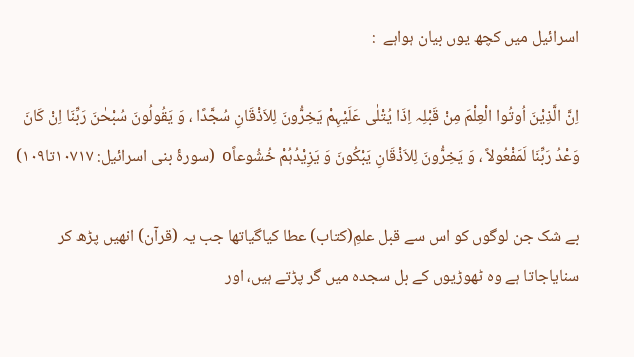اسرائیل میں کچھ یوں بیان ہواہے  :

اِنَّ الَّذِیْنَ اُوتُوا الْعِلْمَ مِنْ قَبْلِہ اِذَا یُتْلٰی عَلَیْہِمْ یَخِرُّونَ لِلاَذْقَانِ سُجَّدًا ، وَ یَقُولُونَ سُبْحٰنَ رَبِّنَا اِنْ کَانَ وَعْدُ رَبِّنَا لَمَفْعُولاً ، وَ یَخِرُّونَ لِلاَذْقَانِ یَبْکُونَ وَ یَزِیْدُہُمْ خُشُوعاًo  (سورۂ بنی اسرائیل: ١٠٧١٧تا١٠٩)

بے شک جن لوگوں کو اس سے قبل علمِ(کتاب) عطا کیاگیاتھا جب یہ (قرآن) انھیں پڑھ کر سنایاجاتا ہے وہ ٹھوڑیوں کے بل سجدہ میں گر پڑتے ہیں، اور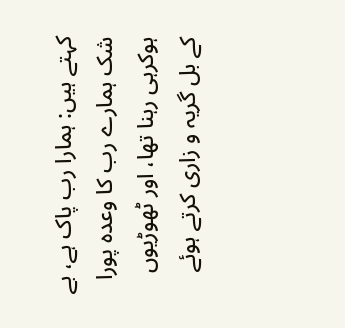کہتے ہیں: ہمارا رب پاک ہے، بے شک ہمارے رب کا وعدہ پورا ہوکرہی رہنا تھا، اور ٹھوڑیوں کے بل گریہ و زاری کرتے ہوئے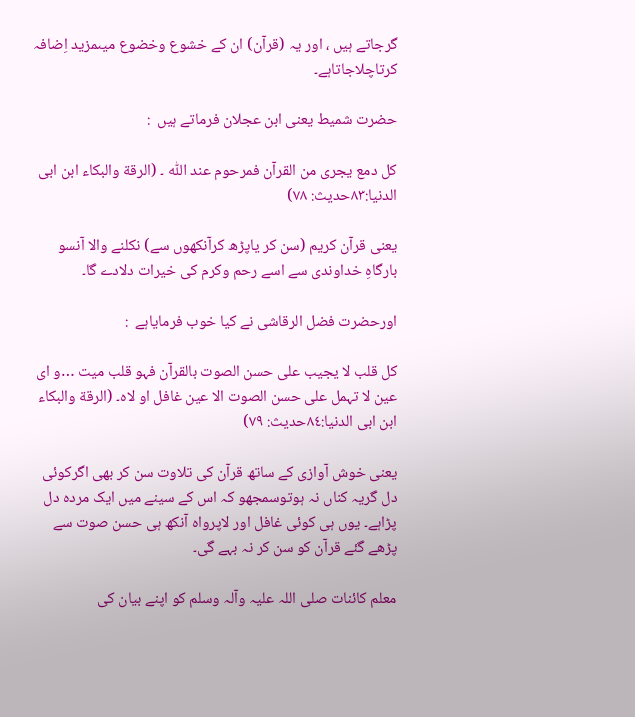گرجاتے ہیں ، اور یہ (قرآن) ان کے خشوع وخضوع میںمزید اِضافہ کرتاچلاجاتاہے۔

حضرت شمیط یعنی ابن عجلان فرماتے ہیں  :

کل دمع یجری من القرآن فمرحوم عند اللّٰہ ۔ (الرقة والبکاء ابن ابی الدنیا:٨٣حدیث: ٧٨)

یعنی قرآن کریم (سن کر یاپڑھ کرآنکھوں سے) نکلنے والا آنسو بارگاہِ خداوندی سے اسے رحم وکرم کی خیرات دلادے گا۔

اورحضرت فضل الرقاشی نے کیا خوب فرمایاہے  :

کل قلب لا یجیب علی حسن الصوت بالقرآن فہو قلب میت …و ای عین لا تہمل علی حسن الصوت الا عین غافل او لاہ۔ (الرقة والبکاء ابن ابی الدنیا:٨٤حدیث: ٧٩)

یعنی خوش آوازی کے ساتھ قرآن کی تلاوت سن کر بھی اگرکوئی دل گریہ کناں نہ ہوتوسمجھو کہ اس کے سینے میں ایک مردہ دل پڑاہے۔ یوں ہی کوئی غافل اور لاپرواہ آنکھ ہی حسن صوت سے پڑھے گئے قرآن کو سن کر نہ بہے گی۔

معلم کائنات صلی اللہ علیہ وآلہ وسلم کو اپنے بیان کی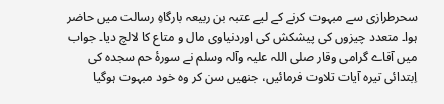سحرطرازی سے مبہوت کرنے کے لیے عتبہ بن ربیعہ بارگاہِ رسالت میں حاضر ہوا۔ متعدد چیزوں کی پیشکش کی اوردنیاوی مال و متاع کا لالچ دیا۔ جواب میں آقاے گرامی وقار صلی اللہ علیہ وآلہ وسلم نے سورۂ حم سجدہ کی اِبتدائی تیرہ آیات تلاوت فرمائیں، جنھیں سن کر وہ خود مبہوت ہوگیا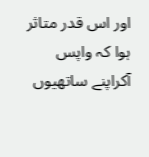اور اس قدر متاثر ہوا کہ واپس آکراپنے ساتھیوں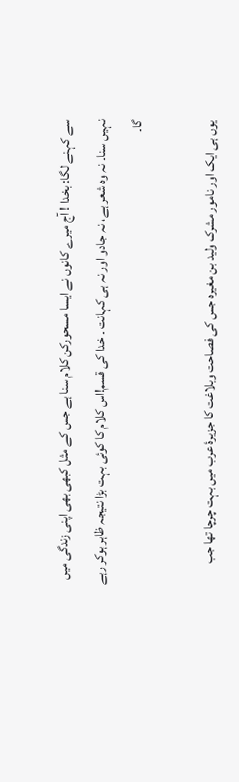سے کہنے لگا: بخدا ! آج میرے کانوں نے ایسا مسحورکن کلام سنا ہے جس کے مثل کبھی بھی اپنی زندگی میں نہیں سنا۔ نہ وہ شعر ہے، نہ جادو اور نہ ہی کہانت ۔ خدا کی قسم!اس کلام کا کوئی بہت بڑا نتیجہ ظاہر ہوکر رہے گا۔

یوں ہی ایک اور نامور مشرک ولید بن مغیرہ جس کی فصاحت وبلاغت کا جزیرۂ عرب میں بہت چرچا تھا جب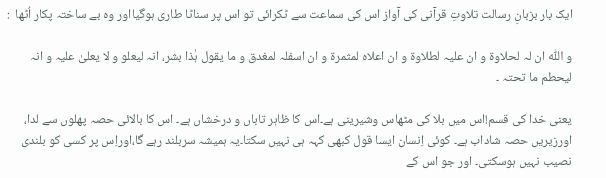ایک بار بزبانِ رسالت تلاوتِ قرآنی کی آواز اس کی سماعت سے ٹکرائی تو اس پر سناٹا طاری ہوگیااور وہ بے ساختہ پکار اُٹھا  :

و اللّٰہ ان لہ لحلاوة و ان علیہ لطلاوة و ان اعلاہ لمثمرۃ و ان اسفلہ لمغدق و ما یقول ہٰذا بشر، انہ لیعلو و لا یعلیٰ علیہ و انہ لیحطم ما تحتہ ۔

یعنی خدا کی قسم!اس میں بلا کی مٹھاس وشیرینی ہے۔اس کا ظاہر تاباں و درخشاں ہے۔ اس کا بالائی حصہ پھلوں سے لدا، اورزیریں حصہ شاداب ہے۔ کوئی اِنسان ایسا قول کبھی کہہ ہی نہیں سکتا۔یہ ہمیشہ سربلند رہے گا،اوراِس پر کسی کو بلندی نصیب نہیں ہوسکتی۔ اور جو اس کے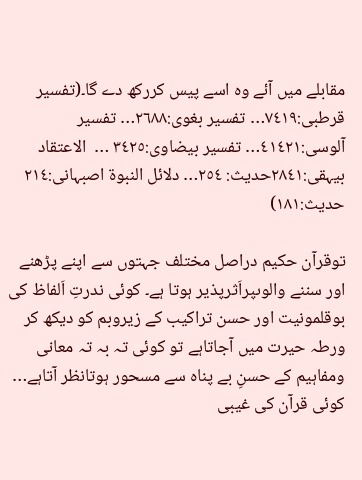مقابلے میں آئے وہ اسے پیس کررکھ دے گا۔(تفسیر قرطبی:٧٤١٩… تفسیر بغوی:٢٦٨٨… تفسیر آلوسی:٤١٤٢١… تفسیر بیضاوی:٣٤٢٥ …  الاعتقاد بیہقی:٢٨٤١حدیث: ٢٥٤… دلائل النبوة اصبہانی:٢١٤ حدیث:١٨١)

توقرآن حکیم دراصل مختلف جہتوں سے اپنے پڑھنے اور سننے والوںپراَثرپذیر ہوتا ہے۔ کوئی ندرتِ اَلفاظ کی بوقلمونیت اور حسن تراکیب کے زیروبم کو دیکھ کر ورطہ حیرت میں آجاتاہے تو کوئی تہ بہ تہ معانی ومفاہیم کے حسنِ بے پناہ سے مسحور ہوتانظر آتاہے… کوئی قرآن کی غیبی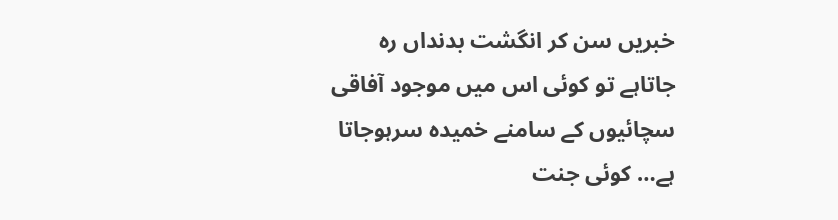خبریں سن کر انگشت بدنداں رہ جاتاہے تو کوئی اس میں موجود آفاقی سچائیوں کے سامنے خمیدہ سرہوجاتا ہے… کوئی جنت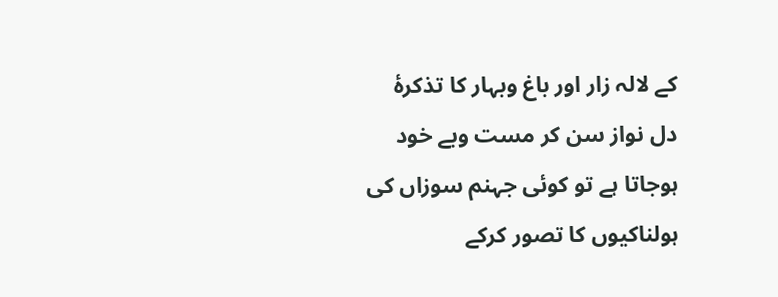کے لالہ زار اور باغ وبہار کا تذکرۂ دل نواز سن کر مست وبے خود ہوجاتا ہے تو کوئی جہنم سوزاں کی ہولناکیوں کا تصور کرکے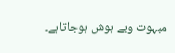مبہوت وبے ہوش ہوجاتاہے۔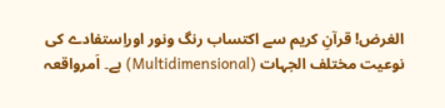الغرض! قرآنِ کریم سے اکتساب رنگ ونور اوراِستفادے کی نوعیت مختلف الجہات (Multidimensional) ہے۔ اَمرواقعہ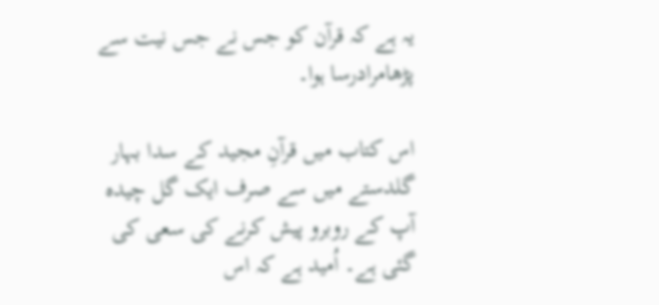یہ ہے کہ قرآن کو جس نے جس نیت سے پڑھامرادرسا ہوا۔

اس کتاب میں قرآنِ مجید کے سدا بہار گلدستے میں سے صرف ایک گل چیدہ آپ کے روبرو پیش کرنے کی سعی کی گئی ہے۔ اُمید ہے کہ اس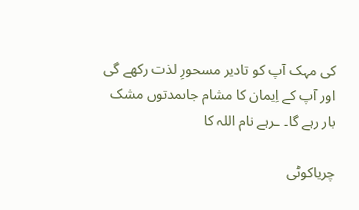کی مہک آپ کو تادیر مسحورِ لذت رکھے گی اور آپ کے اِیمان کا مشام جاںمدتوں مشک بار رہے گا۔ ـرہے نام اللہ کا

چریاکوٹی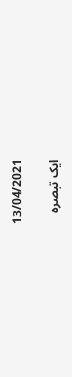13/04/2021

ایک تبصرہ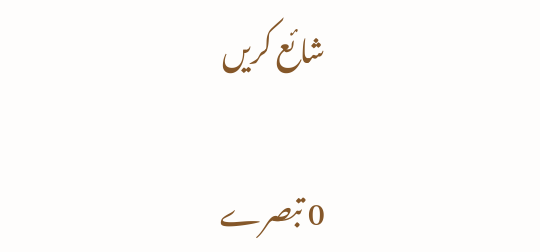شائع کریں

0 تبصرے